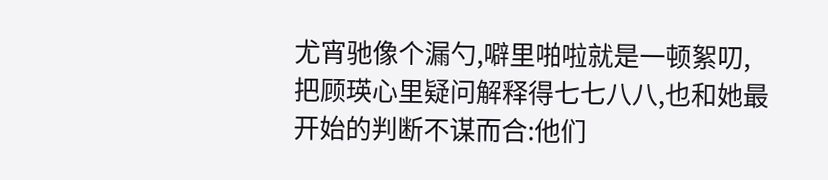尤宵驰像个漏勺,噼里啪啦就是一顿絮叨,把顾瑛心里疑问解释得七七八八,也和她最开始的判断不谋而合:他们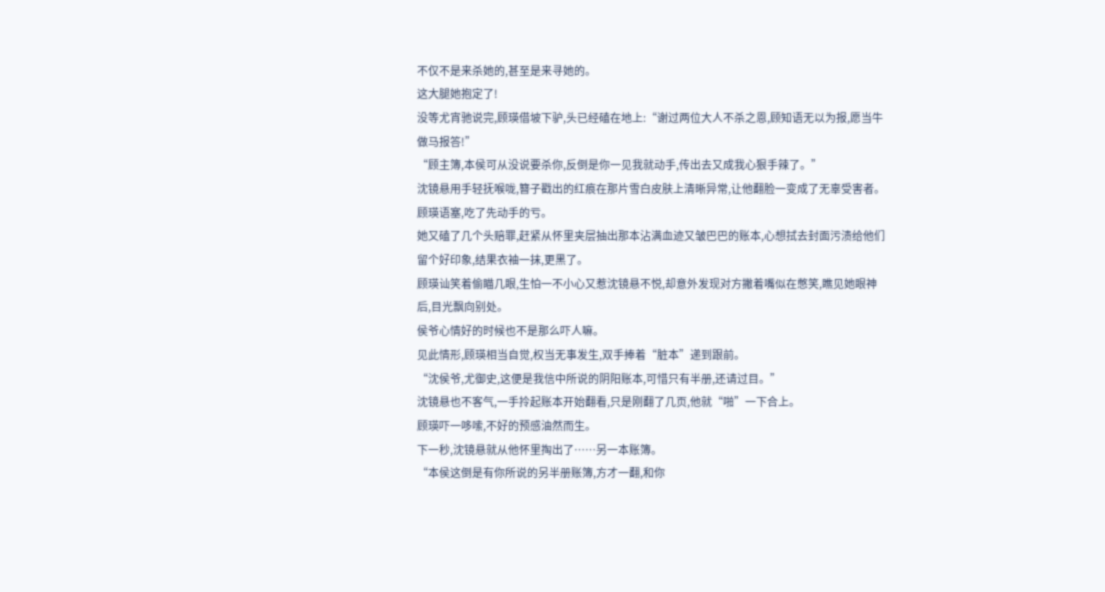不仅不是来杀她的,甚至是来寻她的。
这大腿她抱定了!
没等尤宵驰说完,顾瑛借坡下驴,头已经磕在地上:“谢过两位大人不杀之恩,顾知语无以为报,愿当牛做马报答!”
“顾主簿,本侯可从没说要杀你,反倒是你一见我就动手,传出去又成我心狠手辣了。”
沈镜悬用手轻抚喉咙,簪子戳出的红痕在那片雪白皮肤上清晰异常,让他翻脸一变成了无辜受害者。
顾瑛语塞,吃了先动手的亏。
她又磕了几个头赔罪,赶紧从怀里夹层抽出那本沾满血迹又皱巴巴的账本,心想拭去封面污渍给他们留个好印象,结果衣袖一抹,更黑了。
顾瑛讪笑着偷瞄几眼,生怕一不小心又惹沈镜悬不悦,却意外发现对方撇着嘴似在憋笑,瞧见她眼神后,目光飘向别处。
侯爷心情好的时候也不是那么吓人嘛。
见此情形,顾瑛相当自觉,权当无事发生,双手捧着“脏本”递到跟前。
“沈侯爷,尤御史,这便是我信中所说的阴阳账本,可惜只有半册,还请过目。”
沈镜悬也不客气,一手拎起账本开始翻看,只是刚翻了几页,他就“啪”一下合上。
顾瑛吓一哆嗦,不好的预感油然而生。
下一秒,沈镜悬就从他怀里掏出了……另一本账簿。
“本侯这倒是有你所说的另半册账簿,方才一翻,和你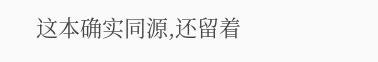这本确实同源,还留着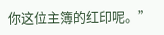你这位主簿的红印呢。”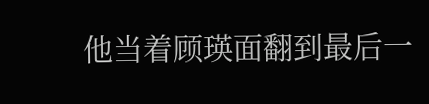他当着顾瑛面翻到最后一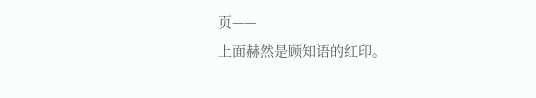页——
上面赫然是顾知语的红印。